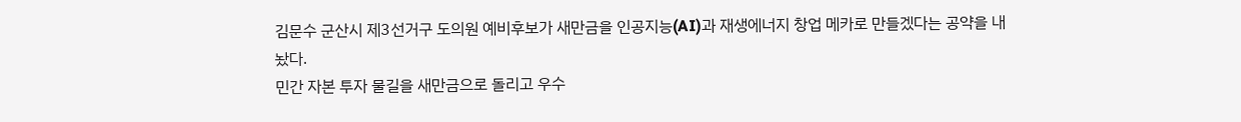김문수 군산시 제3선거구 도의원 예비후보가 새만금을 인공지능(AI)과 재생에너지 창업 메카로 만들겠다는 공약을 내놨다.
민간 자본 투자 물길을 새만금으로 돌리고 우수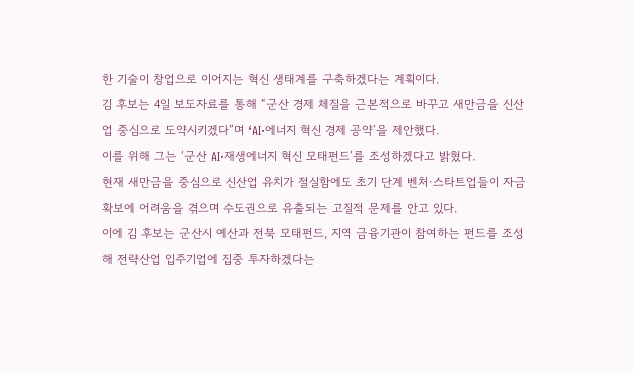한 기술이 창업으로 이어지는 혁신 생태계를 구축하겠다는 계획이다.
김 후보는 4일 보도자료를 통해 “군산 경제 체질을 근본적으로 바꾸고 새만금을 신산업 중심으로 도약시키겠다”며 ‘AI·에너지 혁신 경제 공약’을 제안했다.
이를 위해 그는 ‘군산 AI‧재생에너지 혁신 모태펀드’를 조성하겠다고 밝혔다.
현재 새만금을 중심으로 신산업 유치가 절실함에도 초기 단계 벤처·스타트업들이 자금 확보에 어려움을 겪으며 수도권으로 유출되는 고질적 문제를 안고 있다.
이에 김 후보는 군산시 예산과 전북 모태펀드, 지역 금융기관이 참여하는 펀드를 조성해 전략산업 입주기업에 집중 투자하겠다는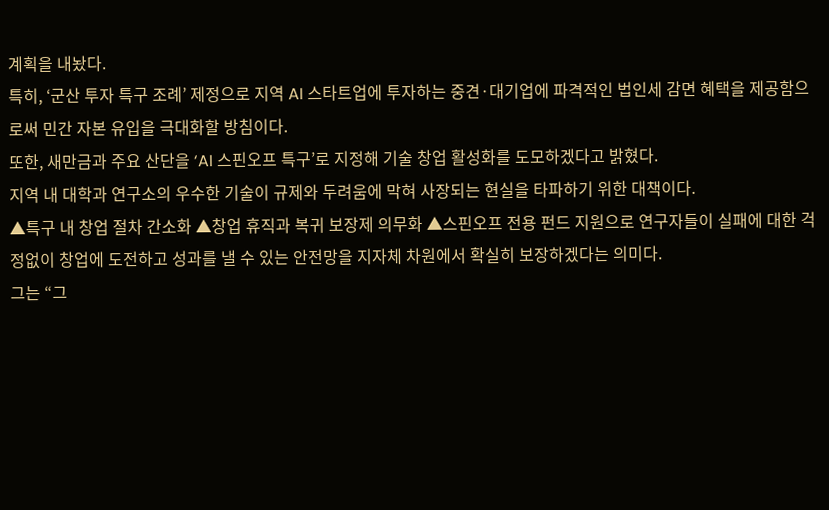계획을 내놨다.
특히, ‘군산 투자 특구 조례’ 제정으로 지역 AI 스타트업에 투자하는 중견·대기업에 파격적인 법인세 감면 혜택을 제공함으로써 민간 자본 유입을 극대화할 방침이다.
또한, 새만금과 주요 산단을 ‘AI 스핀오프 특구’로 지정해 기술 창업 활성화를 도모하겠다고 밝혔다.
지역 내 대학과 연구소의 우수한 기술이 규제와 두려움에 막혀 사장되는 현실을 타파하기 위한 대책이다.
▲특구 내 창업 절차 간소화 ▲창업 휴직과 복귀 보장제 의무화 ▲스핀오프 전용 펀드 지원으로 연구자들이 실패에 대한 걱정없이 창업에 도전하고 성과를 낼 수 있는 안전망을 지자체 차원에서 확실히 보장하겠다는 의미다.
그는 “그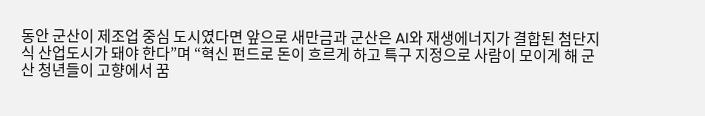동안 군산이 제조업 중심 도시였다면 앞으로 새만금과 군산은 AI와 재생에너지가 결합된 첨단지식 산업도시가 돼야 한다”며 “혁신 펀드로 돈이 흐르게 하고 특구 지정으로 사람이 모이게 해 군산 청년들이 고향에서 꿈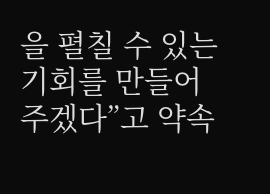을 펼칠 수 있는 기회를 만들어 주겠다”고 약속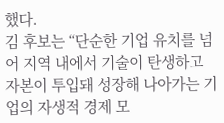했다.
김 후보는 “단순한 기업 유치를 넘어 지역 내에서 기술이 탄생하고 자본이 투입돼 성장해 나아가는 기업의 자생적 경제 모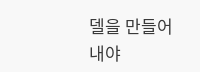델을 만들어내야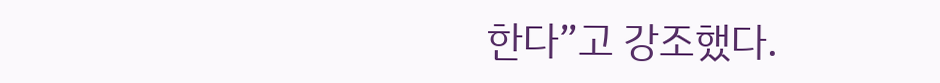한다”고 강조했다.